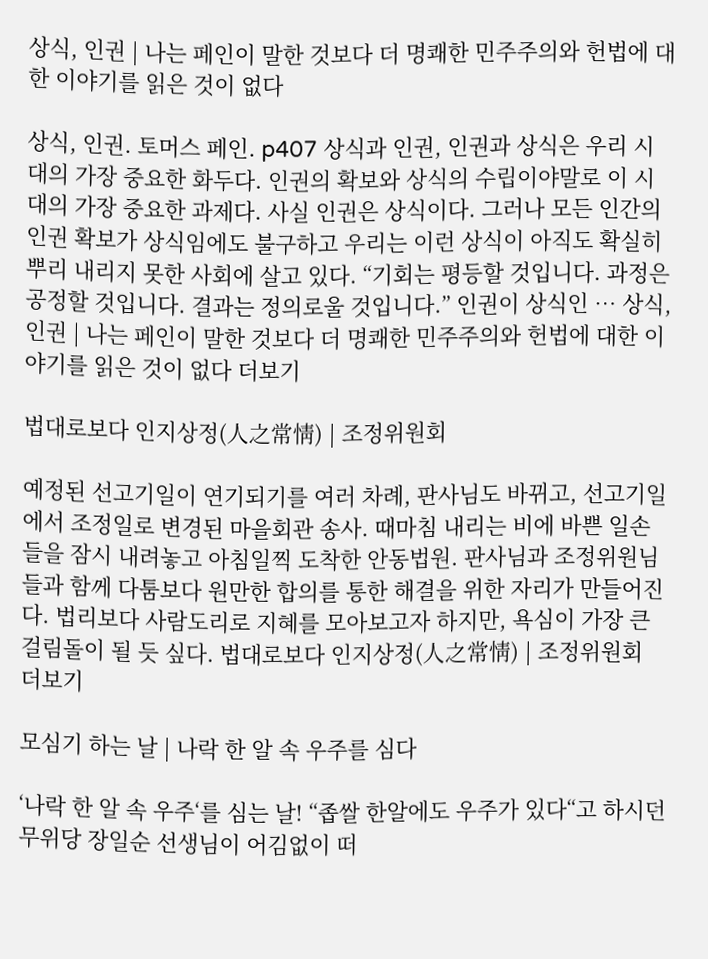상식, 인권 | 나는 페인이 말한 것보다 더 명쾌한 민주주의와 헌법에 대한 이야기를 읽은 것이 없다

상식, 인권. 토머스 페인. p407 상식과 인권, 인권과 상식은 우리 시대의 가장 중요한 화두다. 인권의 확보와 상식의 수립이야말로 이 시대의 가장 중요한 과제다. 사실 인권은 상식이다. 그러나 모든 인간의 인권 확보가 상식임에도 불구하고 우리는 이런 상식이 아직도 확실히 뿌리 내리지 못한 사회에 살고 있다. “기회는 평등할 것입니다. 과정은 공정할 것입니다. 결과는 정의로울 것입니다.” 인권이 상식인 … 상식, 인권 | 나는 페인이 말한 것보다 더 명쾌한 민주주의와 헌법에 대한 이야기를 읽은 것이 없다 더보기

법대로보다 인지상정(人之常情) | 조정위원회

예정된 선고기일이 연기되기를 여러 차례, 판사님도 바뀌고, 선고기일에서 조정일로 변경된 마을회관 송사. 때마침 내리는 비에 바쁜 일손들을 잠시 내려놓고 아침일찍 도착한 안동법원. 판사님과 조정위원님들과 함께 다툼보다 원만한 합의를 통한 해결을 위한 자리가 만들어진다. 법리보다 사람도리로 지혜를 모아보고자 하지만, 욕심이 가장 큰 걸림돌이 될 듯 싶다. 법대로보다 인지상정(人之常情) | 조정위원회 더보기

모심기 하는 날 | 나락 한 알 속 우주를 심다

‘나락 한 알 속 우주‘를 심는 날! “좁쌀 한알에도 우주가 있다“고 하시던 무위당 장일순 선생님이 어김없이 떠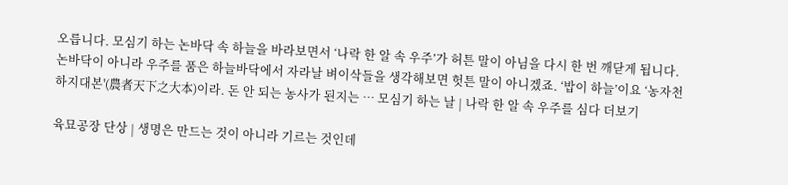오릅니다. 모심기 하는 논바닥 속 하늘을 바라보면서 ‘나락 한 알 속 우주’가 허튼 말이 아님을 다시 한 번 깨닫게 됩니다. 논바닥이 아니라 우주를 품은 하늘바닥에서 자라날 벼이삭들을 생각해보면 헛튼 말이 아니겠죠. ‘밥이 하늘’이요 ‘농자천하지대본'(農者天下之大本)이라. 돈 안 되는 농사가 된지는 … 모심기 하는 날 | 나락 한 알 속 우주를 심다 더보기

육묘공장 단상 | 생명은 만드는 것이 아니라 기르는 것인데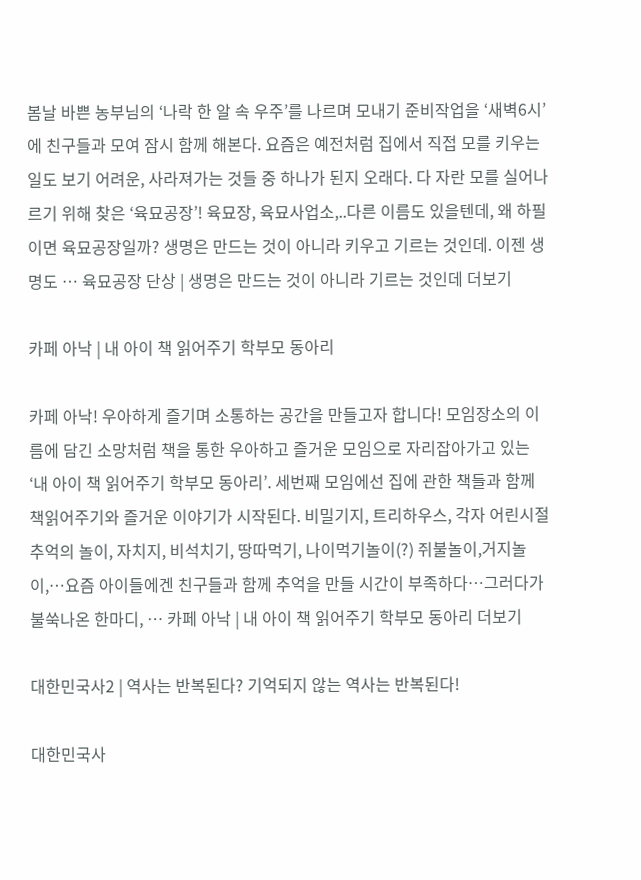봄날 바쁜 농부님의 ‘나락 한 알 속 우주’를 나르며 모내기 준비작업을 ‘새벽6시’에 친구들과 모여 잠시 함께 해본다. 요즘은 예전처럼 집에서 직접 모를 키우는 일도 보기 어려운, 사라져가는 것들 중 하나가 된지 오래다. 다 자란 모를 실어나르기 위해 찾은 ‘육묘공장’! 육묘장, 육묘사업소,..다른 이름도 있을텐데, 왜 하필이면 육묘공장일까? 생명은 만드는 것이 아니라 키우고 기르는 것인데. 이젠 생명도 … 육묘공장 단상 | 생명은 만드는 것이 아니라 기르는 것인데 더보기

카페 아낙 | 내 아이 책 읽어주기 학부모 동아리

카페 아낙! 우아하게 즐기며 소통하는 공간을 만들고자 합니다! 모임장소의 이름에 담긴 소망처럼 책을 통한 우아하고 즐거운 모임으로 자리잡아가고 있는 ‘내 아이 책 읽어주기 학부모 동아리’. 세번째 모임에선 집에 관한 책들과 함께 책읽어주기와 즐거운 이야기가 시작된다. 비밀기지, 트리하우스, 각자 어린시절 추억의 놀이, 자치지, 비석치기, 땅따먹기, 나이먹기놀이(?) 쥐불놀이,거지놀이,…요즘 아이들에겐 친구들과 함께 추억을 만들 시간이 부족하다…그러다가 불쑥나온 한마디, … 카페 아낙 | 내 아이 책 읽어주기 학부모 동아리 더보기

대한민국사2 | 역사는 반복된다? 기억되지 않는 역사는 반복된다!

대한민국사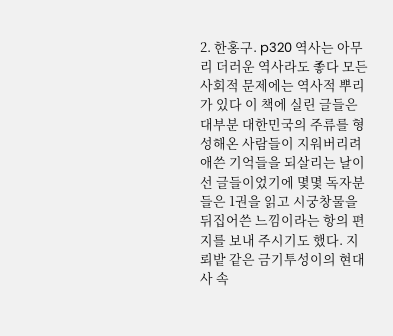2. 한홍구. p320 역사는 아무리 더러운 역사라도 좋다 모든 사회적 문제에는 역사적 뿌리가 있다 이 책에 실린 글들은 대부분 대한민국의 주류를 형성해온 사람들이 지워버리려 애쓴 기억들을 되살리는 날이 선 글들이었기에 몇몇 독자분들은 1권을 읽고 시궁창물을 뒤집어쓴 느낌이라는 항의 편지를 보내 주시기도 했다. 지뢰밭 같은 금기투성이의 현대사 속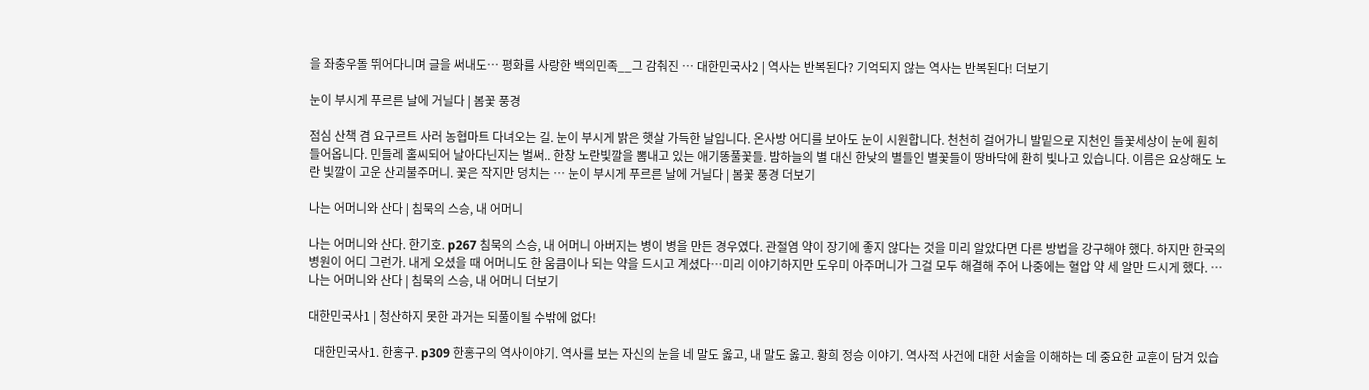을 좌충우돌 뛰어다니며 글을 써내도… 평화를 사랑한 백의민족__그 감춰진 … 대한민국사2 | 역사는 반복된다? 기억되지 않는 역사는 반복된다! 더보기

눈이 부시게 푸르른 날에 거닐다 | 봄꽃 풍경

점심 산책 겸 요구르트 사러 농협마트 다녀오는 길. 눈이 부시게 밝은 햇살 가득한 날입니다. 온사방 어디를 보아도 눈이 시원합니다. 천천히 걸어가니 발밑으로 지천인 들꽃세상이 눈에 훤히 들어옵니다. 민들레 홀씨되어 날아다닌지는 벌써.. 한창 노란빛깔을 뽐내고 있는 애기똥풀꽃들. 밤하늘의 별 대신 한낮의 별들인 별꽃들이 땅바닥에 환히 빛나고 있습니다. 이름은 요상해도 노란 빛깔이 고운 산괴불주머니. 꽃은 작지만 덩치는 … 눈이 부시게 푸르른 날에 거닐다 | 봄꽃 풍경 더보기

나는 어머니와 산다 | 침묵의 스승, 내 어머니

나는 어머니와 산다. 한기호. p267 침묵의 스승, 내 어머니 아버지는 병이 병을 만든 경우였다. 관절염 약이 장기에 좋지 않다는 것을 미리 알았다면 다른 방법을 강구해야 했다. 하지만 한국의 병원이 어디 그런가. 내게 오셨을 때 어머니도 한 움큼이나 되는 약을 드시고 계셨다…미리 이야기하지만 도우미 아주머니가 그걸 모두 해결해 주어 나중에는 혈압 약 세 알만 드시게 했다. … 나는 어머니와 산다 | 침묵의 스승, 내 어머니 더보기

대한민국사1 | 청산하지 못한 과거는 되풀이될 수밖에 없다!

  대한민국사1. 한홍구. p309 한홍구의 역사이야기. 역사를 보는 자신의 눈을 네 말도 옳고, 내 말도 옳고. 황희 정승 이야기. 역사적 사건에 대한 서술을 이해하는 데 중요한 교훈이 담겨 있습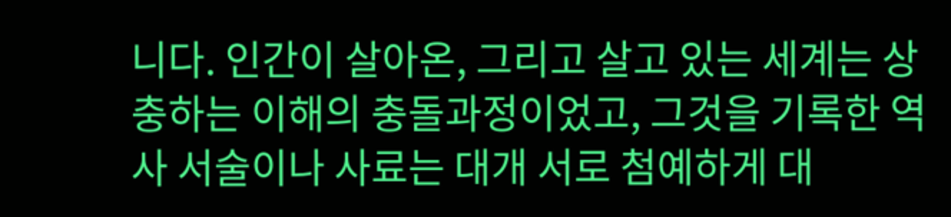니다. 인간이 살아온, 그리고 살고 있는 세계는 상충하는 이해의 충돌과정이었고, 그것을 기록한 역사 서술이나 사료는 대개 서로 첨예하게 대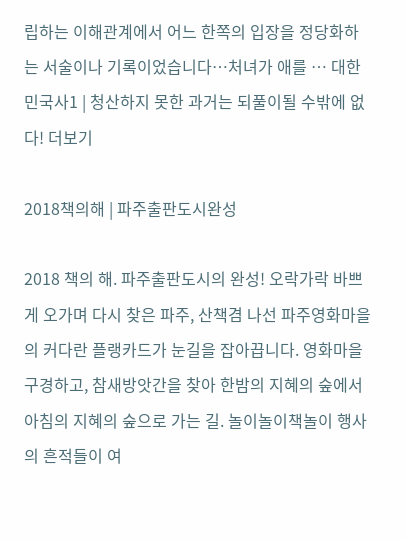립하는 이해관계에서 어느 한쪽의 입장을 정당화하는 서술이나 기록이었습니다…처녀가 애를 … 대한민국사1 | 청산하지 못한 과거는 되풀이될 수밖에 없다! 더보기

2018책의해 | 파주출판도시완성

2018 책의 해. 파주출판도시의 완성! 오락가락 바쁘게 오가며 다시 찾은 파주, 산책겸 나선 파주영화마을의 커다란 플랭카드가 눈길을 잡아끕니다. 영화마을 구경하고, 참새방앗간을 찾아 한밤의 지혜의 숲에서 아침의 지혜의 숲으로 가는 길. 놀이놀이책놀이 행사의 흔적들이 여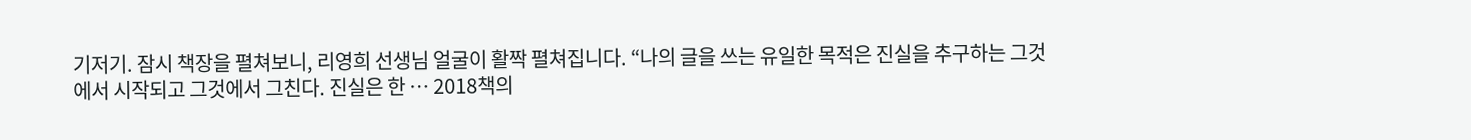기저기. 잠시 책장을 펼쳐보니, 리영희 선생님 얼굴이 활짝 펼쳐집니다. “나의 글을 쓰는 유일한 목적은 진실을 추구하는 그것에서 시작되고 그것에서 그친다. 진실은 한 … 2018책의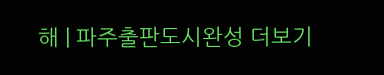해 | 파주출판도시완성 더보기